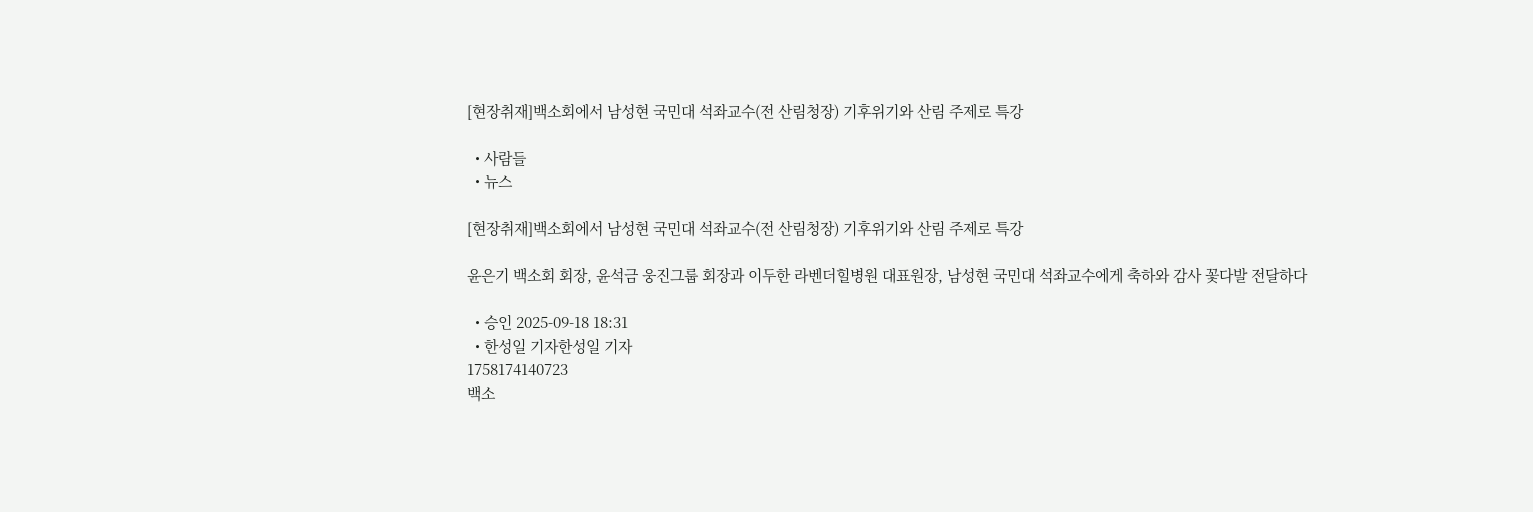[현장취재]백소회에서 남성현 국민대 석좌교수(전 산림청장) 기후위기와 산림 주제로 특강

  • 사람들
  • 뉴스

[현장취재]백소회에서 남성현 국민대 석좌교수(전 산림청장) 기후위기와 산림 주제로 특강

윤은기 백소회 회장, 윤석금 웅진그룹 회장과 이두한 라벤더힐병원 대표원장, 남성현 국민대 석좌교수에게 축하와 감사 꽃다발 전달하다

  • 승인 2025-09-18 18:31
  • 한성일 기자한성일 기자
1758174140723
백소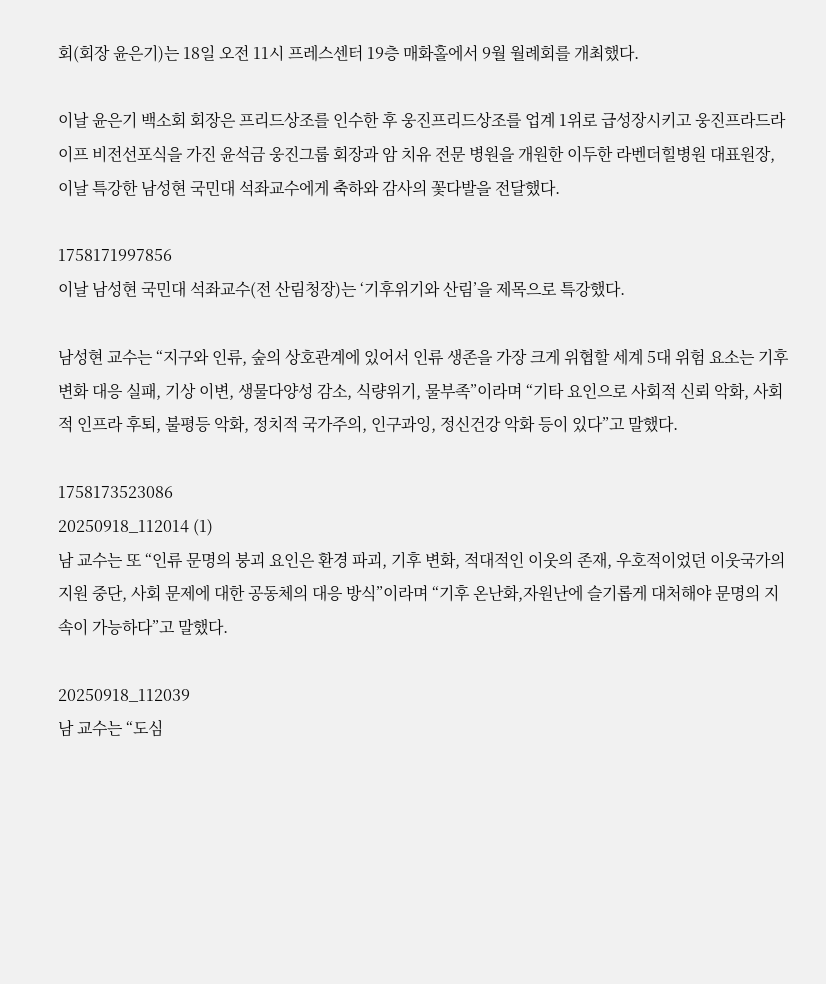회(회장 윤은기)는 18일 오전 11시 프레스센터 19층 매화홀에서 9월 월례회를 개최했다.

이날 윤은기 백소회 회장은 프리드상조를 인수한 후 웅진프리드상조를 업계 1위로 급성장시키고 웅진프라드라이프 비전선포식을 가진 윤석금 웅진그룹 회장과 암 치유 전문 병원을 개원한 이두한 라벤더힐병원 대표원장, 이날 특강한 남성현 국민대 석좌교수에게 축하와 감사의 꽃다발을 전달했다.

1758171997856
이날 남성현 국민대 석좌교수(전 산림청장)는 ‘기후위기와 산림’을 제목으로 특강했다.

남성현 교수는 “지구와 인류, 숲의 상호관계에 있어서 인류 생존을 가장 크게 위협할 세계 5대 위험 요소는 기후변화 대응 실패, 기상 이변, 생물다양성 감소, 식량위기, 물부족”이라며 “기타 요인으로 사회적 신뢰 악화, 사회적 인프라 후퇴, 불평등 악화, 정치적 국가주의, 인구과잉, 정신건강 악화 등이 있다”고 말했다.

1758173523086
20250918_112014 (1)
남 교수는 또 “인류 문명의 붕괴 요인은 환경 파괴, 기후 변화, 적대적인 이웃의 존재, 우호적이었던 이웃국가의 지원 중단, 사회 문제에 대한 공동체의 대응 방식”이라며 “기후 온난화,자원난에 슬기롭게 대처해야 문명의 지속이 가능하다”고 말했다.

20250918_112039
남 교수는 “도심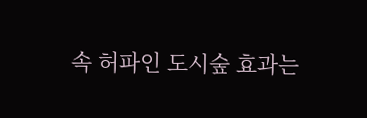속 허파인 도시숲 효과는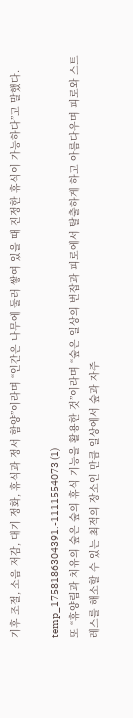기후 조절, 소음 저감, 대기 정화, 휴식과 정서 함양”이라며 “인간은 나무에 둘러 쌓여 있을 때 진정한 휴식이 가능하다”고 말했다.

temp_1758186304391.-1111554073 (1)
또 “휴양림과 치유의 숲은 숲의 휴식 기능을 활용한 것”이라며 “숲은 일상의 번잡과 피로에서 탈출하게 하고 아름다우며 피로와 스트레스를 해소할 수 있는 최적의 장소인 만큼 일상에서 숲과 자주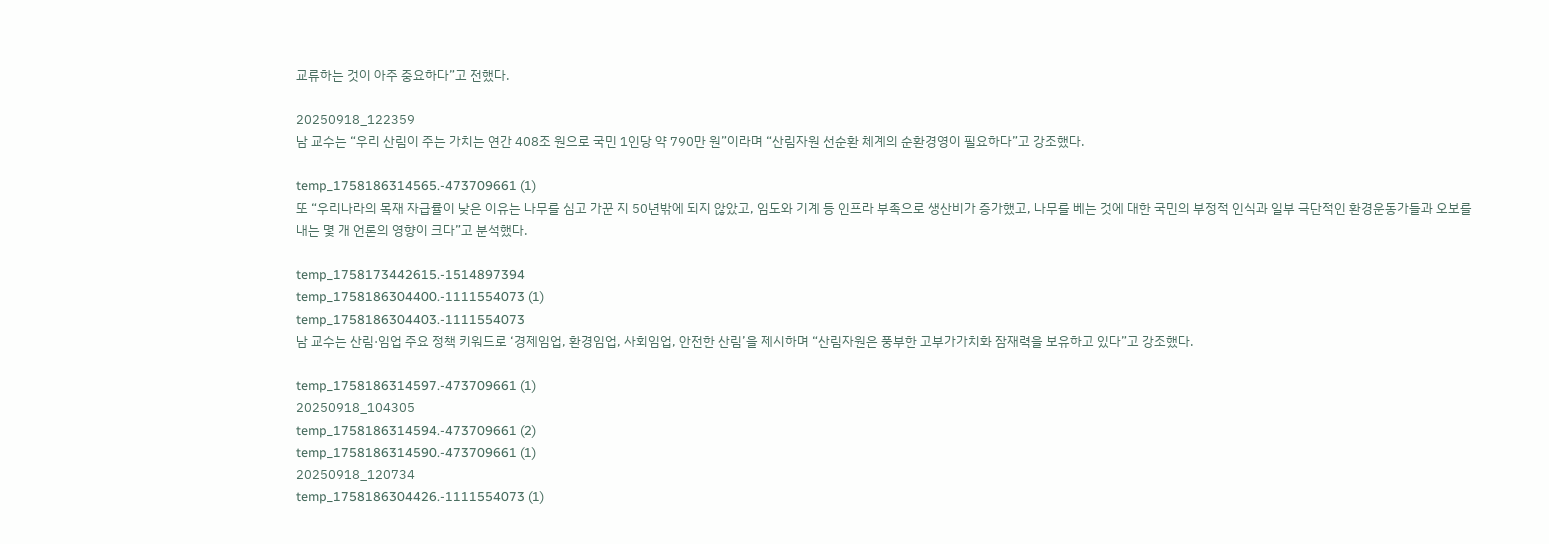교류하는 것이 아주 중요하다”고 전했다.

20250918_122359
남 교수는 “우리 산림이 주는 가치는 연간 408조 원으로 국민 1인당 약 790만 원”이라며 “산림자원 선순환 체계의 순환경영이 필요하다”고 강조했다.

temp_1758186314565.-473709661 (1)
또 “우리나라의 목재 자급률이 낮은 이유는 나무를 심고 가꾼 지 50년밖에 되지 않았고, 임도와 기계 등 인프라 부족으로 생산비가 증가했고, 나무를 베는 것에 대한 국민의 부정적 인식과 일부 극단적인 환경운동가들과 오보를 내는 몇 개 언론의 영향이 크다”고 분석했다.

temp_1758173442615.-1514897394
temp_1758186304400.-1111554073 (1)
temp_1758186304403.-1111554073
남 교수는 산림·임업 주요 정책 키워드로 ‘경제임업, 환경임업, 사회임업, 안전한 산림’을 제시하며 “산림자원은 풍부한 고부가가치화 잠재력을 보유하고 있다”고 강조했다.

temp_1758186314597.-473709661 (1)
20250918_104305
temp_1758186314594.-473709661 (2)
temp_1758186314590.-473709661 (1)
20250918_120734
temp_1758186304426.-1111554073 (1)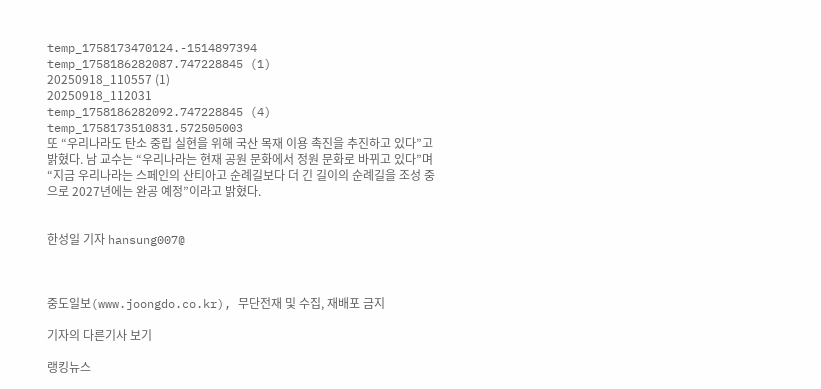temp_1758173470124.-1514897394
temp_1758186282087.747228845 (1)
20250918_110557 (1)
20250918_112031
temp_1758186282092.747228845 (4)
temp_1758173510831.572505003
또 “우리나라도 탄소 중립 실현을 위해 국산 목재 이용 촉진을 추진하고 있다”고 밝혔다. 남 교수는 “우리나라는 현재 공원 문화에서 정원 문화로 바뀌고 있다”며 “지금 우리나라는 스페인의 산티아고 순례길보다 더 긴 길이의 순례길을 조성 중으로 2027년에는 완공 예정”이라고 밝혔다.


한성일 기자 hansung007@



중도일보(www.joongdo.co.kr), 무단전재 및 수집, 재배포 금지

기자의 다른기사 보기

랭킹뉴스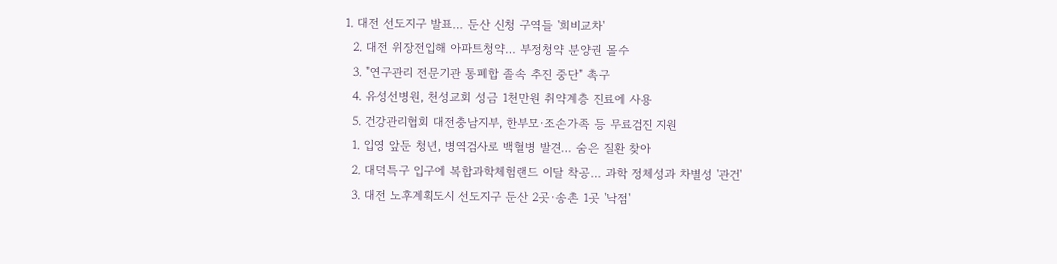1. 대전 선도지구 발표… 둔산 신청 구역들 '희비교차'
  2. 대전 위장전입해 아파트청약… 부정청약 분양권 몰수
  3. "연구관리 전문기관 통폐합 졸속 추진 중단" 촉구
  4. 유성선병원, 천성교회 성금 1천만원 취약계층 진료에 사용
  5. 건강관리협회 대전충남지부, 한부모·조손가족 등 무료검진 지원
  1. 입영 앞둔 청년, 병역검사로 백혈병 발견… 숨은 질환 찾아
  2. 대덕특구 입구에 복합과학체험랜드 이달 착공… 과학 정체성과 차별성 '관건'
  3. 대전 노후계획도시 선도지구 둔산 2곳·송촌 1곳 '낙점'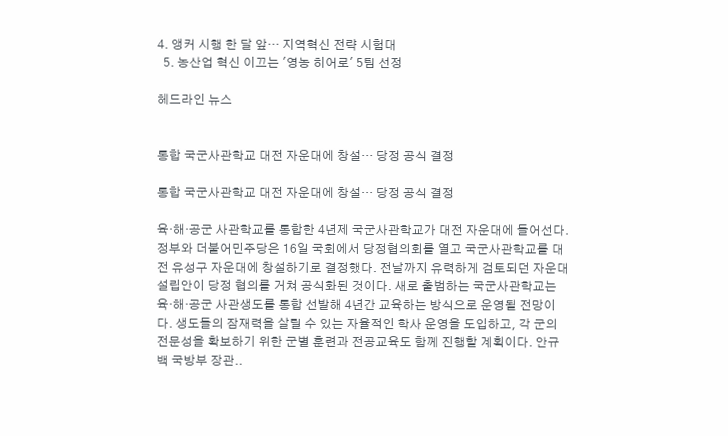4. 앵커 시행 한 달 앞… 지역혁신 전략 시험대
  5. 농산업 혁신 이끄는 '영농 히어로' 5팀 선정

헤드라인 뉴스


통합 국군사관학교 대전 자운대에 창설… 당정 공식 결정

통합 국군사관학교 대전 자운대에 창설… 당정 공식 결정

육·해·공군 사관학교를 통합한 4년제 국군사관학교가 대전 자운대에 들어선다. 정부와 더불어민주당은 16일 국회에서 당정협의회를 열고 국군사관학교를 대전 유성구 자운대에 창설하기로 결정했다. 전날까지 유력하게 검토되던 자운대 설립안이 당정 협의를 거쳐 공식화된 것이다. 새로 출범하는 국군사관학교는 육·해·공군 사관생도를 통합 선발해 4년간 교육하는 방식으로 운영될 전망이다. 생도들의 잠재력을 살릴 수 있는 자율적인 학사 운영을 도입하고, 각 군의 전문성을 확보하기 위한 군별 훈련과 전공교육도 함께 진행할 계획이다. 안규백 국방부 장관..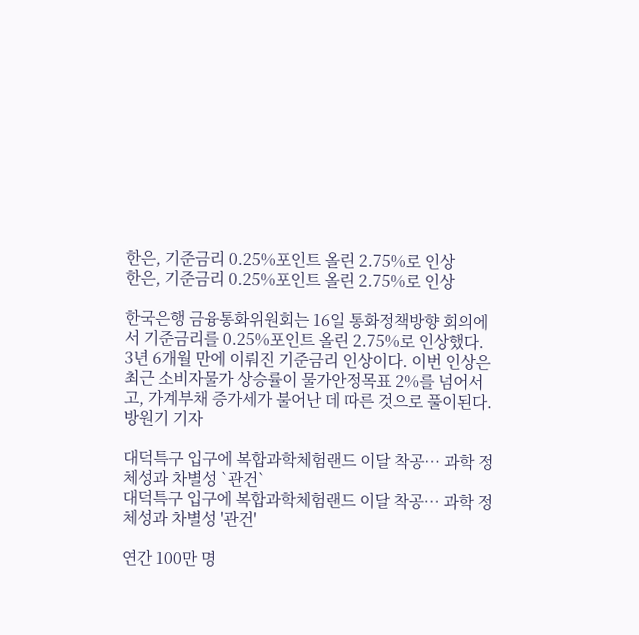한은, 기준금리 0.25%포인트 올린 2.75%로 인상
한은, 기준금리 0.25%포인트 올린 2.75%로 인상

한국은행 금융통화위원회는 16일 통화정책방향 회의에서 기준금리를 0.25%포인트 올린 2.75%로 인상했다. 3년 6개월 만에 이뤄진 기준금리 인상이다. 이번 인상은 최근 소비자물가 상승률이 물가안정목표 2%를 넘어서고, 가계부채 증가세가 불어난 데 따른 것으로 풀이된다. 방원기 기자

대덕특구 입구에 복합과학체험랜드 이달 착공… 과학 정체성과 차별성 `관건`
대덕특구 입구에 복합과학체험랜드 이달 착공… 과학 정체성과 차별성 '관건'

연간 100만 명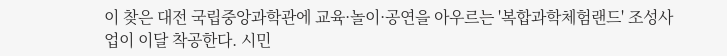이 찾은 대전 국립중앙과학관에 교육·놀이·공연을 아우르는 '복합과학체험랜드' 조성사업이 이달 착공한다. 시민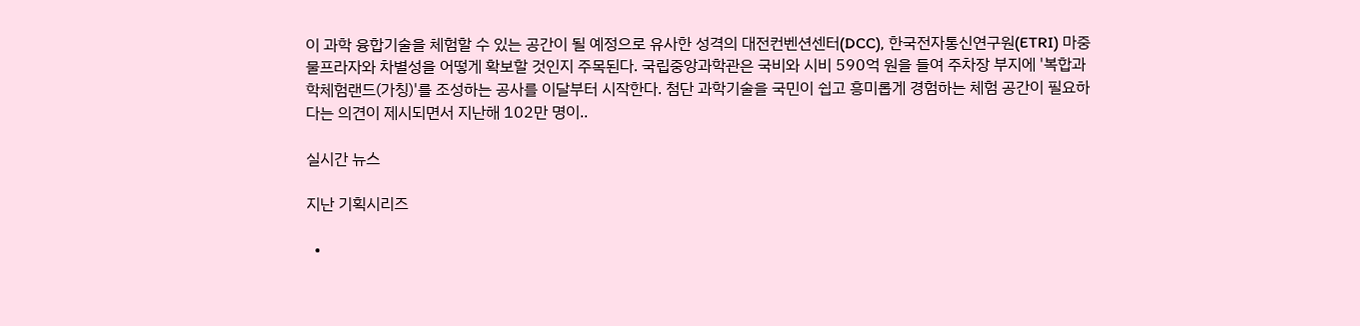이 과학 융합기술을 체험할 수 있는 공간이 될 예정으로 유사한 성격의 대전컨벤션센터(DCC), 한국전자통신연구원(ETRI) 마중물프라자와 차별성을 어떻게 확보할 것인지 주목된다. 국립중앙과학관은 국비와 시비 590억 원을 들여 주차장 부지에 '복합과학체험랜드(가칭)'를 조성하는 공사를 이달부터 시작한다. 첨단 과학기술을 국민이 쉽고 흥미롭게 경험하는 체험 공간이 필요하다는 의견이 제시되면서 지난해 102만 명이..

실시간 뉴스

지난 기획시리즈

  •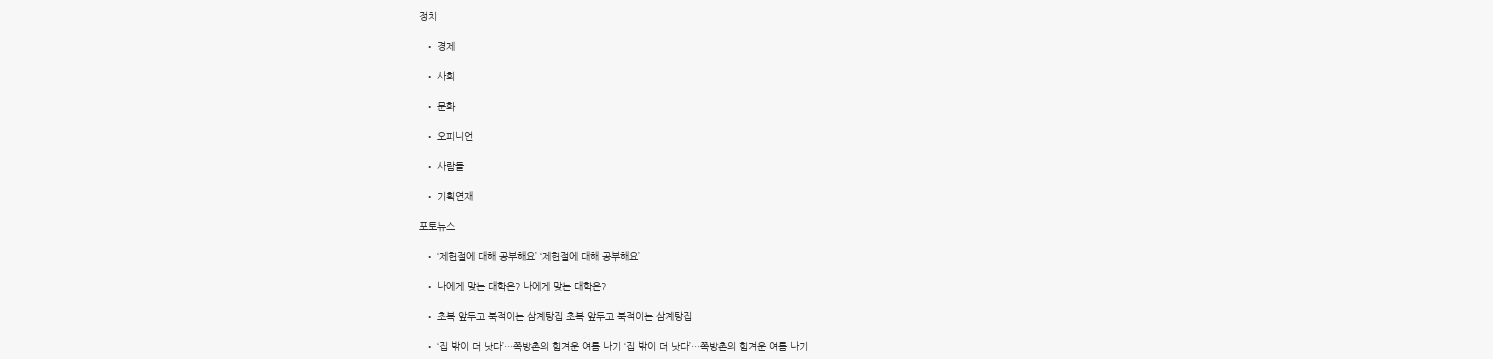정치

  • 경제

  • 사회

  • 문화

  • 오피니언

  • 사람들

  • 기획연재

포토뉴스

  • ‘제헌절에 대해 공부해요’ ‘제헌절에 대해 공부해요’

  • 나에게 맞는 대학은? 나에게 맞는 대학은?

  • 초복 앞두고 북적이는 삼계탕집 초복 앞두고 북적이는 삼계탕집

  • ‘집 밖이 더 낫다’…쪽방촌의 힘겨운 여름 나기 ‘집 밖이 더 낫다’…쪽방촌의 힘겨운 여름 나기